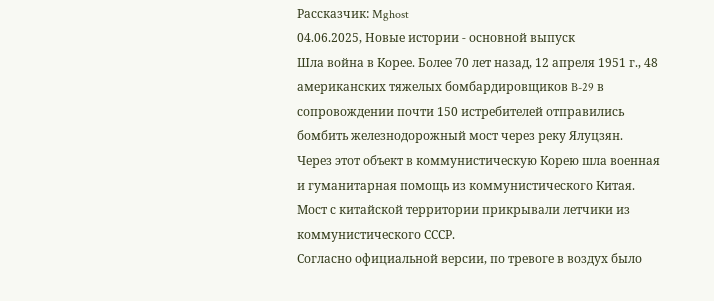Рассказчик: Mghost
04.06.2025, Новые истории - основной выпуск
Шла война в Корее. Более 70 лет назад, 12 апреля 1951 г., 48 американских тяжелых бомбардировщиков B-29 в сопровождении почти 150 истребителей отправились бомбить железнодорожный мост через реку Ялуцзян.
Через этот объект в коммунистическую Корею шла военная и гуманитарная помощь из коммунистического Китая.
Мост с китайской территории прикрывали летчики из коммунистического СССР.
Согласно официальной версии, по тревоге в воздух было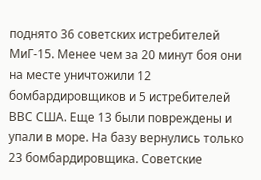поднято 36 советских истребителей МиГ-15. Менее чем за 20 минут боя они на месте уничтожили 12 бомбардировщиков и 5 истребителей ВВС США. Еще 13 были повреждены и упали в море. На базу вернулись только 23 бомбардировщика. Советские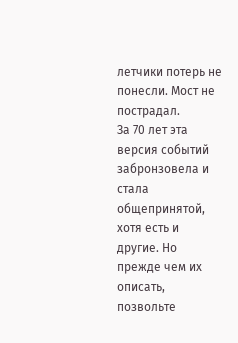летчики потерь не понесли. Мост не пострадал.
За 70 лет эта версия событий забронзовела и стала общепринятой, хотя есть и другие. Но прежде чем их описать, позвольте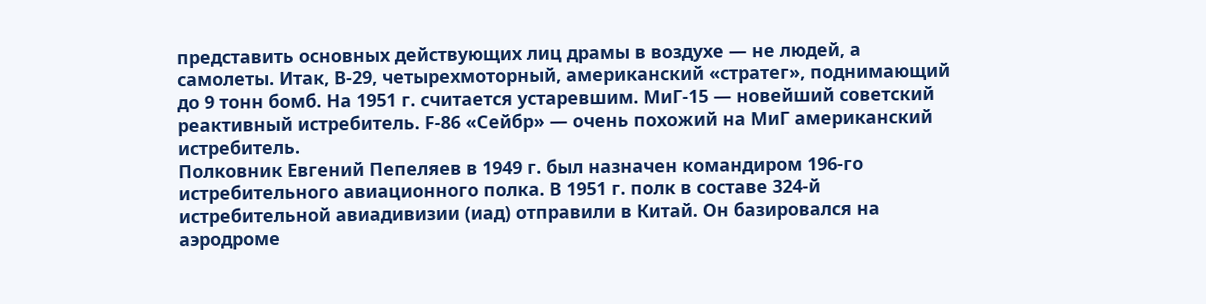представить основных действующих лиц драмы в воздухе — не людей, а самолеты. Итак, В-29, четырехмоторный, американский «стратег», поднимающий до 9 тонн бомб. На 1951 г. считается устаревшим. МиГ-15 — новейший советский реактивный истребитель. F-86 «Сейбр» — очень похожий на МиГ американский истребитель.
Полковник Евгений Пепеляев в 1949 г. был назначен командиром 196-го истребительного авиационного полка. В 1951 г. полк в составе 324-й истребительной авиадивизии (иад) отправили в Китай. Он базировался на аэродроме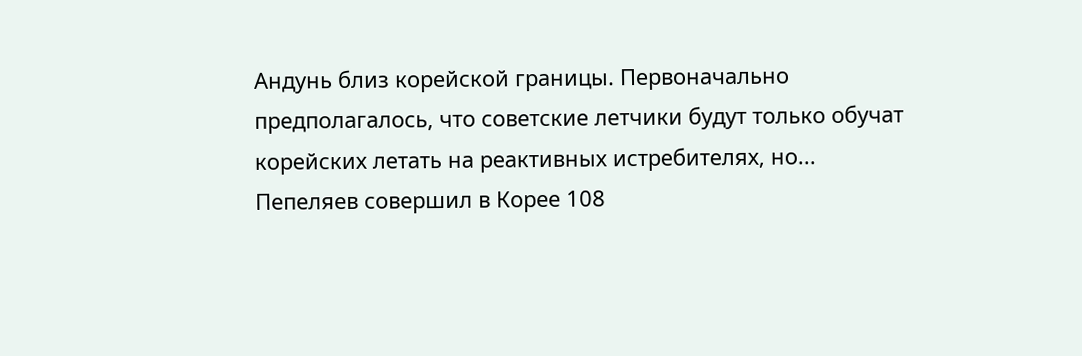Андунь близ корейской границы. Первоначально предполагалось, что советские летчики будут только обучат корейских летать на реактивных истребителях, но...
Пепеляев совершил в Корее 108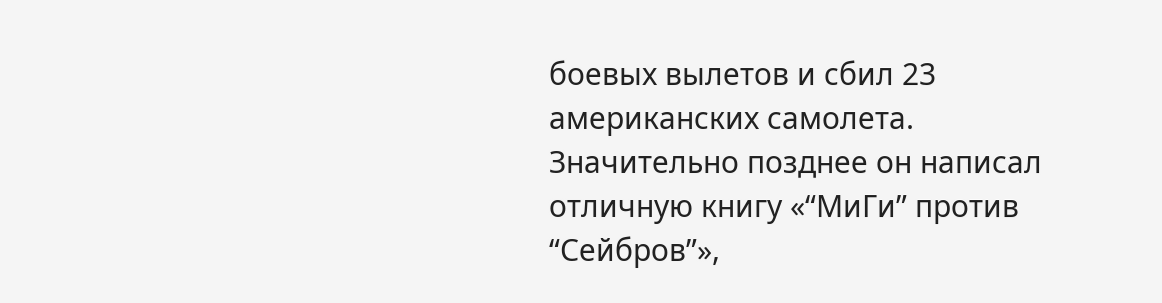боевых вылетов и сбил 23 американских самолета. Значительно позднее он написал отличную книгу «“МиГи” против “Сейбров”»,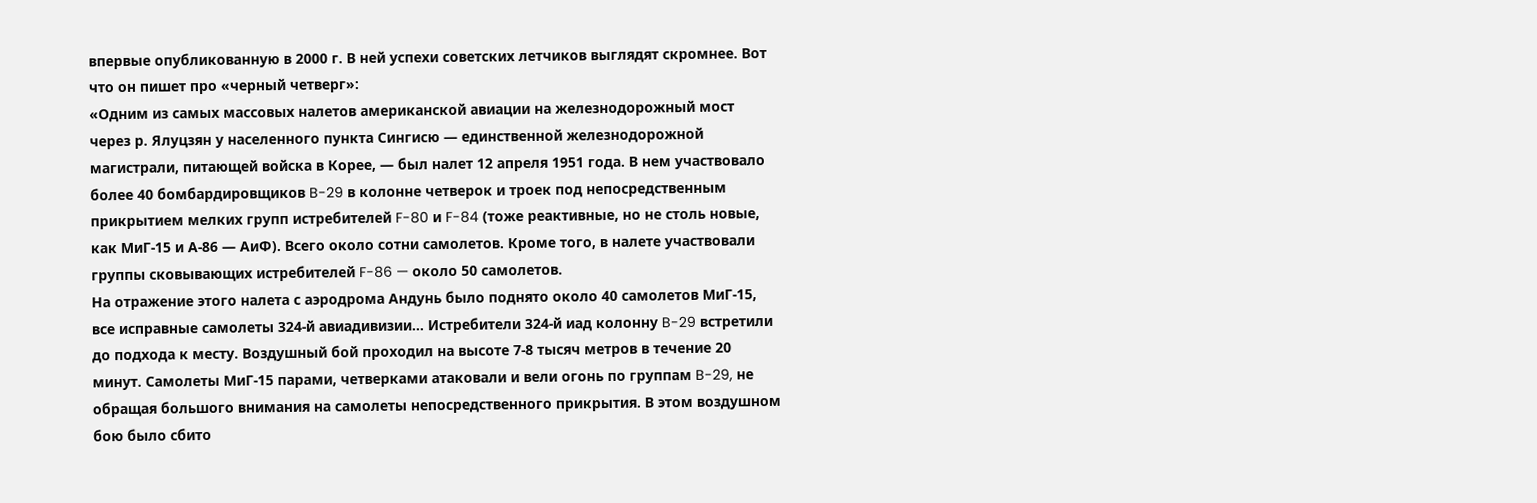впервые опубликованную в 2000 г. В ней успехи советских летчиков выглядят скромнее. Вот что он пишет про «черный четверг»:
«Одним из самых массовых налетов американской авиации на железнодорожный мост через р. Ялуцзян у населенного пункта Сингисю — единственной железнодорожной магистрали, питающей войска в Корее, — был налет 12 апреля 1951 года. В нем участвовало более 40 бомбардировщиков B-29 в колонне четверок и троек под непосредственным прикрытием мелких групп истребителей F-80 и F-84 (тоже реактивные, но не столь новые, как МиГ-15 и А-86 — АиФ). Всего около сотни самолетов. Кроме того, в налете участвовали группы сковывающих истребителей F-86 — около 50 самолетов.
На отражение этого налета с аэродрома Андунь было поднято около 40 самолетов МиГ-15, все исправные самолеты 324-й авиадивизии… Истребители 324-й иад колонну B-29 встретили до подхода к месту. Воздушный бой проходил на высоте 7-8 тысяч метров в течение 20 минут. Самолеты МиГ-15 парами, четверками атаковали и вели огонь по группам B-29, не обращая большого внимания на самолеты непосредственного прикрытия. В этом воздушном бою было сбито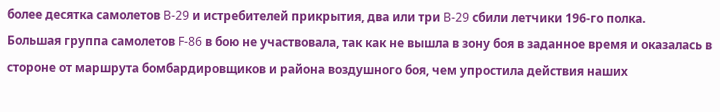более десятка самолетов B-29 и истребителей прикрытия, два или три B-29 сбили летчики 196-го полка.
Большая группа самолетов F-86 в бою не участвовала, так как не вышла в зону боя в заданное время и оказалась в стороне от маршрута бомбардировщиков и района воздушного боя, чем упростила действия наших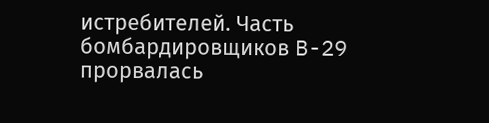истребителей. Часть бомбардировщиков B-29 прорвалась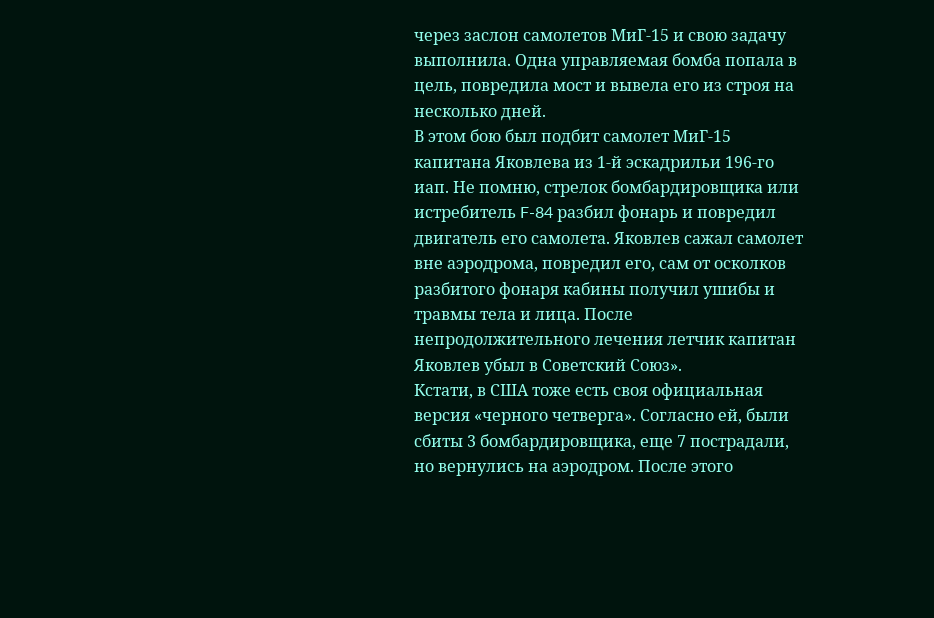через заслон самолетов МиГ-15 и свою задачу выполнила. Одна управляемая бомба попала в цель, повредила мост и вывела его из строя на несколько дней.
В этом бою был подбит самолет МиГ-15 капитана Яковлева из 1-й эскадрильи 196-го иап. Не помню, стрелок бомбардировщика или истребитель F-84 разбил фонарь и повредил двигатель его самолета. Яковлев сажал самолет вне аэродрома, повредил его, сам от осколков разбитого фонаря кабины получил ушибы и травмы тела и лица. После непродолжительного лечения летчик капитан Яковлев убыл в Советский Союз».
Кстати, в США тоже есть своя официальная версия «черного четверга». Согласно ей, были сбиты 3 бомбардировщика, еще 7 пострадали, но вернулись на аэродром. После этого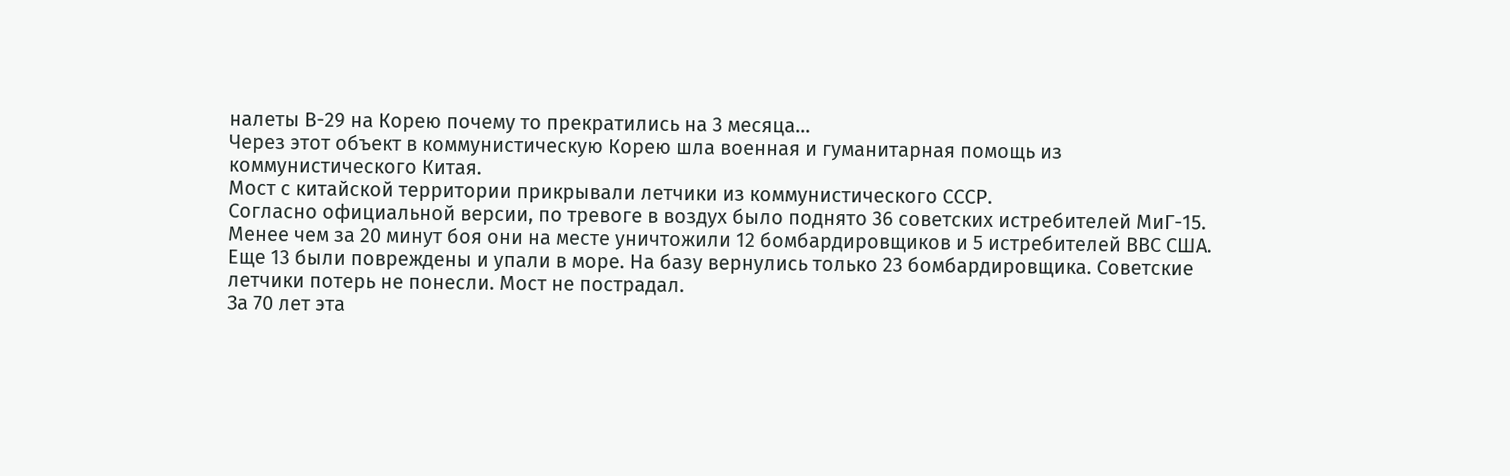налеты В-29 на Корею почему то прекратились на 3 месяца...
Через этот объект в коммунистическую Корею шла военная и гуманитарная помощь из коммунистического Китая.
Мост с китайской территории прикрывали летчики из коммунистического СССР.
Согласно официальной версии, по тревоге в воздух было поднято 36 советских истребителей МиГ-15. Менее чем за 20 минут боя они на месте уничтожили 12 бомбардировщиков и 5 истребителей ВВС США. Еще 13 были повреждены и упали в море. На базу вернулись только 23 бомбардировщика. Советские летчики потерь не понесли. Мост не пострадал.
За 70 лет эта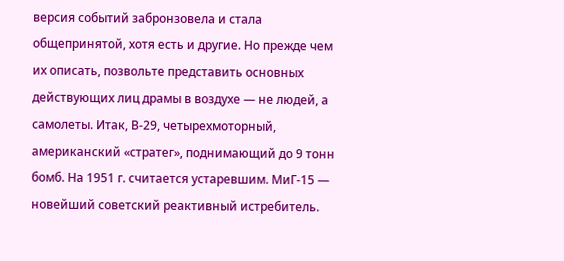версия событий забронзовела и стала общепринятой, хотя есть и другие. Но прежде чем их описать, позвольте представить основных действующих лиц драмы в воздухе — не людей, а самолеты. Итак, В-29, четырехмоторный, американский «стратег», поднимающий до 9 тонн бомб. На 1951 г. считается устаревшим. МиГ-15 — новейший советский реактивный истребитель.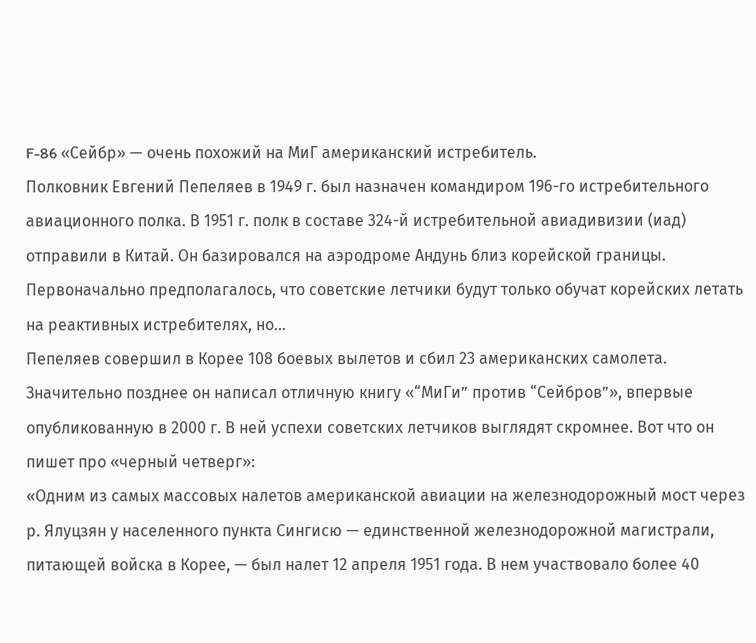F-86 «Сейбр» — очень похожий на МиГ американский истребитель.
Полковник Евгений Пепеляев в 1949 г. был назначен командиром 196-го истребительного авиационного полка. В 1951 г. полк в составе 324-й истребительной авиадивизии (иад) отправили в Китай. Он базировался на аэродроме Андунь близ корейской границы. Первоначально предполагалось, что советские летчики будут только обучат корейских летать на реактивных истребителях, но...
Пепеляев совершил в Корее 108 боевых вылетов и сбил 23 американских самолета. Значительно позднее он написал отличную книгу «“МиГи” против “Сейбров”», впервые опубликованную в 2000 г. В ней успехи советских летчиков выглядят скромнее. Вот что он пишет про «черный четверг»:
«Одним из самых массовых налетов американской авиации на железнодорожный мост через р. Ялуцзян у населенного пункта Сингисю — единственной железнодорожной магистрали, питающей войска в Корее, — был налет 12 апреля 1951 года. В нем участвовало более 40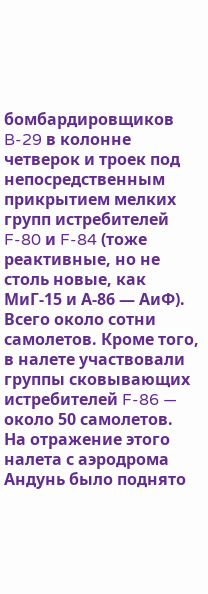бомбардировщиков B-29 в колонне четверок и троек под непосредственным прикрытием мелких групп истребителей F-80 и F-84 (тоже реактивные, но не столь новые, как МиГ-15 и А-86 — АиФ). Всего около сотни самолетов. Кроме того, в налете участвовали группы сковывающих истребителей F-86 — около 50 самолетов.
На отражение этого налета с аэродрома Андунь было поднято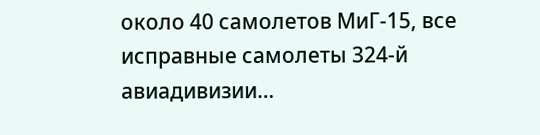около 40 самолетов МиГ-15, все исправные самолеты 324-й авиадивизии…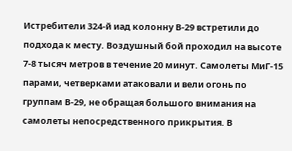Истребители 324-й иад колонну B-29 встретили до подхода к месту. Воздушный бой проходил на высоте 7-8 тысяч метров в течение 20 минут. Самолеты МиГ-15 парами, четверками атаковали и вели огонь по группам B-29, не обращая большого внимания на самолеты непосредственного прикрытия. В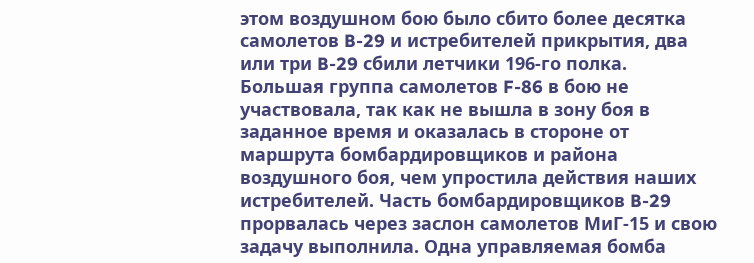этом воздушном бою было сбито более десятка самолетов B-29 и истребителей прикрытия, два или три B-29 сбили летчики 196-го полка.
Большая группа самолетов F-86 в бою не участвовала, так как не вышла в зону боя в заданное время и оказалась в стороне от маршрута бомбардировщиков и района воздушного боя, чем упростила действия наших истребителей. Часть бомбардировщиков B-29 прорвалась через заслон самолетов МиГ-15 и свою задачу выполнила. Одна управляемая бомба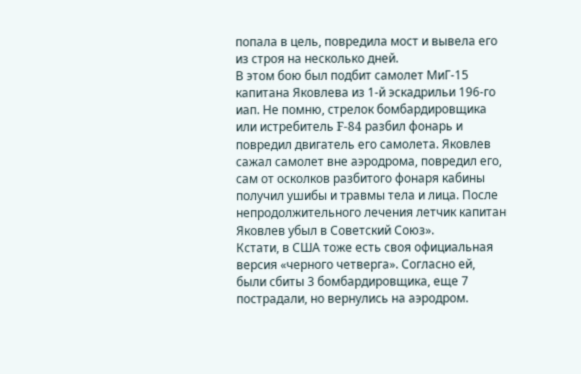попала в цель, повредила мост и вывела его из строя на несколько дней.
В этом бою был подбит самолет МиГ-15 капитана Яковлева из 1-й эскадрильи 196-го иап. Не помню, стрелок бомбардировщика или истребитель F-84 разбил фонарь и повредил двигатель его самолета. Яковлев сажал самолет вне аэродрома, повредил его, сам от осколков разбитого фонаря кабины получил ушибы и травмы тела и лица. После непродолжительного лечения летчик капитан Яковлев убыл в Советский Союз».
Кстати, в США тоже есть своя официальная версия «черного четверга». Согласно ей, были сбиты 3 бомбардировщика, еще 7 пострадали, но вернулись на аэродром.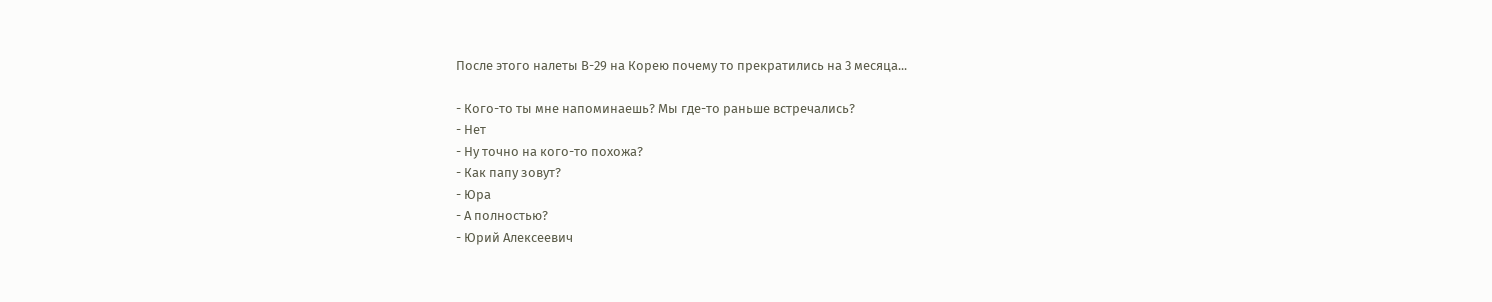После этого налеты В-29 на Корею почему то прекратились на 3 месяца...

- Кого-то ты мне напоминаешь? Мы где-то раньше встречались?
- Нет
- Ну точно на кого-то похожа?
- Как папу зовут?
- Юра
- А полностью?
- Юрий Алексеевич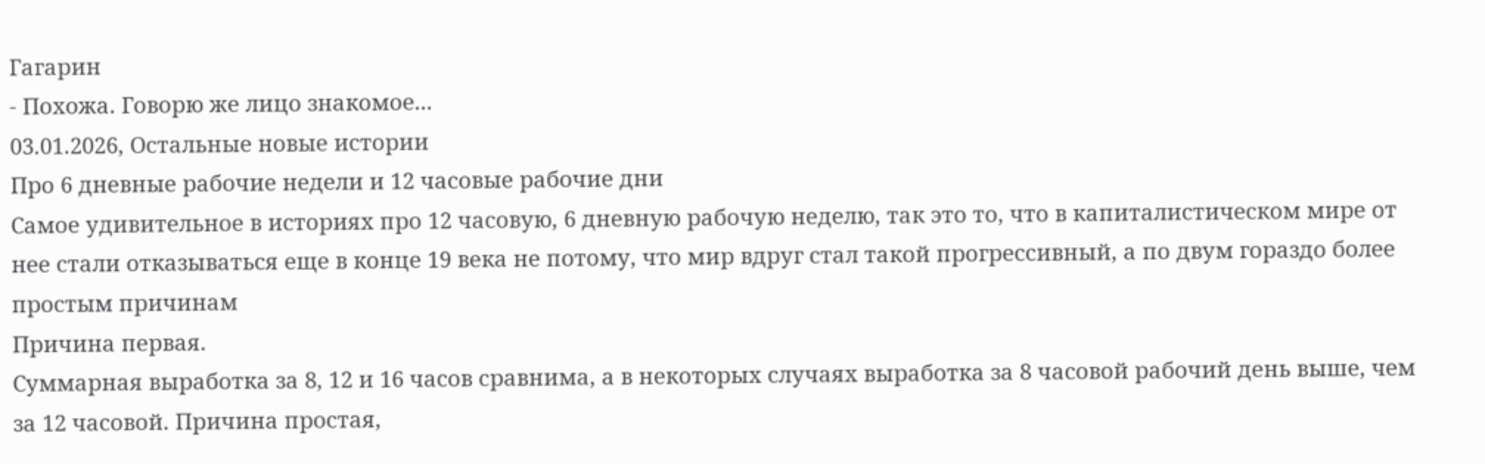Гагарин
- Похожа. Говорю же лицо знакомое...
03.01.2026, Остальные новые истории
Про 6 дневные рабочие недели и 12 часовые рабочие дни
Самое удивительное в историях про 12 часовую, 6 дневную рабочую неделю, так это то, что в капиталистическом мире от нее стали отказываться еще в конце 19 века не потому, что мир вдруг стал такой прогрессивный, а по двум гораздо более простым причинам
Причина первая.
Суммарная выработка за 8, 12 и 16 часов сравнима, а в некоторых случаях выработка за 8 часовой рабочий день выше, чем за 12 часовой. Причина простая,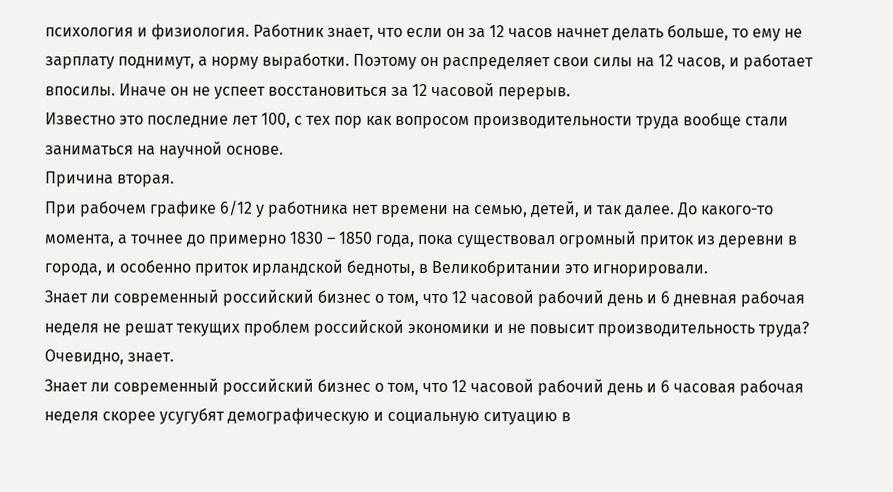психология и физиология. Работник знает, что если он за 12 часов начнет делать больше, то ему не зарплату поднимут, а норму выработки. Поэтому он распределяет свои силы на 12 часов, и работает впосилы. Иначе он не успеет восстановиться за 12 часовой перерыв.
Известно это последние лет 100, с тех пор как вопросом производительности труда вообще стали заниматься на научной основе.
Причина вторая.
При рабочем графике 6/12 у работника нет времени на семью, детей, и так далее. До какого-то момента, а точнее до примерно 1830 – 1850 года, пока существовал огромный приток из деревни в города, и особенно приток ирландской бедноты, в Великобритании это игнорировали.
Знает ли современный российский бизнес о том, что 12 часовой рабочий день и 6 дневная рабочая неделя не решат текущих проблем российской экономики и не повысит производительность труда?
Очевидно, знает.
Знает ли современный российский бизнес о том, что 12 часовой рабочий день и 6 часовая рабочая неделя скорее усугубят демографическую и социальную ситуацию в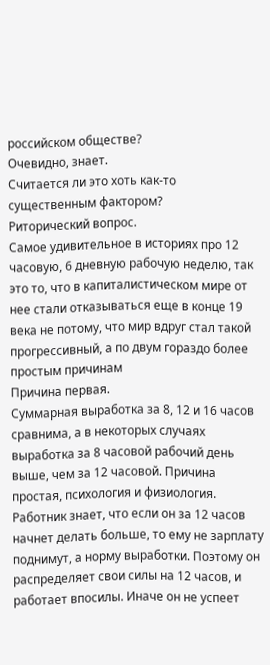российском обществе?
Очевидно, знает.
Считается ли это хоть как-то существенным фактором?
Риторический вопрос.
Самое удивительное в историях про 12 часовую, 6 дневную рабочую неделю, так это то, что в капиталистическом мире от нее стали отказываться еще в конце 19 века не потому, что мир вдруг стал такой прогрессивный, а по двум гораздо более простым причинам
Причина первая.
Суммарная выработка за 8, 12 и 16 часов сравнима, а в некоторых случаях выработка за 8 часовой рабочий день выше, чем за 12 часовой. Причина простая, психология и физиология. Работник знает, что если он за 12 часов начнет делать больше, то ему не зарплату поднимут, а норму выработки. Поэтому он распределяет свои силы на 12 часов, и работает впосилы. Иначе он не успеет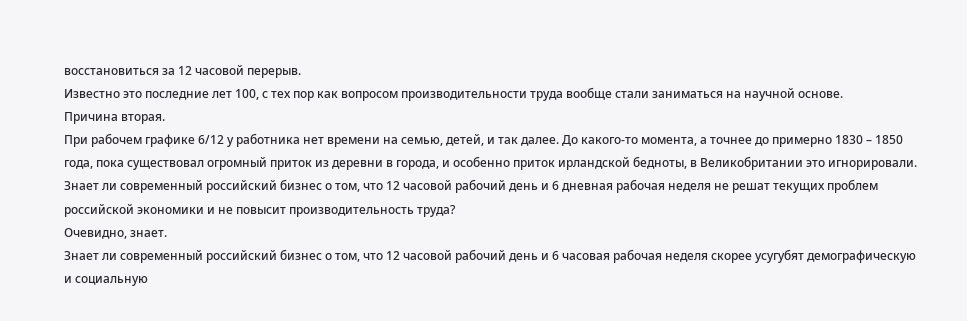восстановиться за 12 часовой перерыв.
Известно это последние лет 100, с тех пор как вопросом производительности труда вообще стали заниматься на научной основе.
Причина вторая.
При рабочем графике 6/12 у работника нет времени на семью, детей, и так далее. До какого-то момента, а точнее до примерно 1830 – 1850 года, пока существовал огромный приток из деревни в города, и особенно приток ирландской бедноты, в Великобритании это игнорировали.
Знает ли современный российский бизнес о том, что 12 часовой рабочий день и 6 дневная рабочая неделя не решат текущих проблем российской экономики и не повысит производительность труда?
Очевидно, знает.
Знает ли современный российский бизнес о том, что 12 часовой рабочий день и 6 часовая рабочая неделя скорее усугубят демографическую и социальную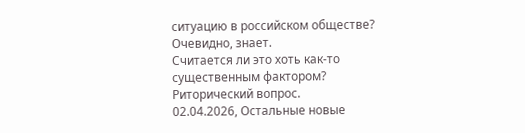ситуацию в российском обществе?
Очевидно, знает.
Считается ли это хоть как-то существенным фактором?
Риторический вопрос.
02.04.2026, Остальные новые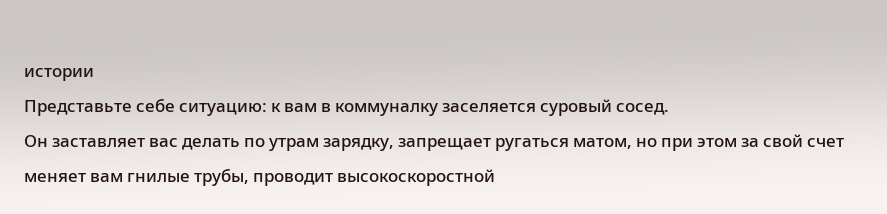истории
Представьте себе ситуацию: к вам в коммуналку заселяется суровый сосед.
Он заставляет вас делать по утрам зарядку, запрещает ругаться матом, но при этом за свой счет меняет вам гнилые трубы, проводит высокоскоростной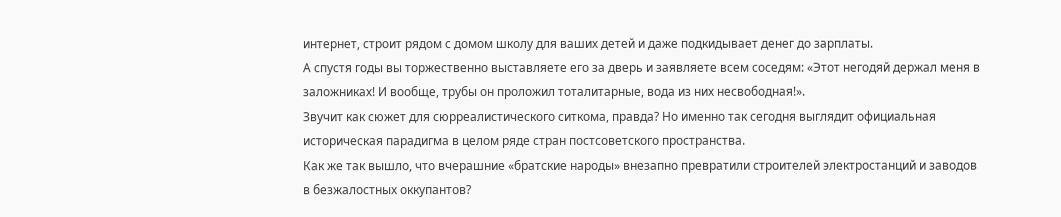интернет, строит рядом с домом школу для ваших детей и даже подкидывает денег до зарплаты.
А спустя годы вы торжественно выставляете его за дверь и заявляете всем соседям: «Этот негодяй держал меня в заложниках! И вообще, трубы он проложил тоталитарные, вода из них несвободная!».
Звучит как сюжет для сюрреалистического ситкома, правда? Но именно так сегодня выглядит официальная историческая парадигма в целом ряде стран постсоветского пространства.
Как же так вышло, что вчерашние «братские народы» внезапно превратили строителей электростанций и заводов в безжалостных оккупантов?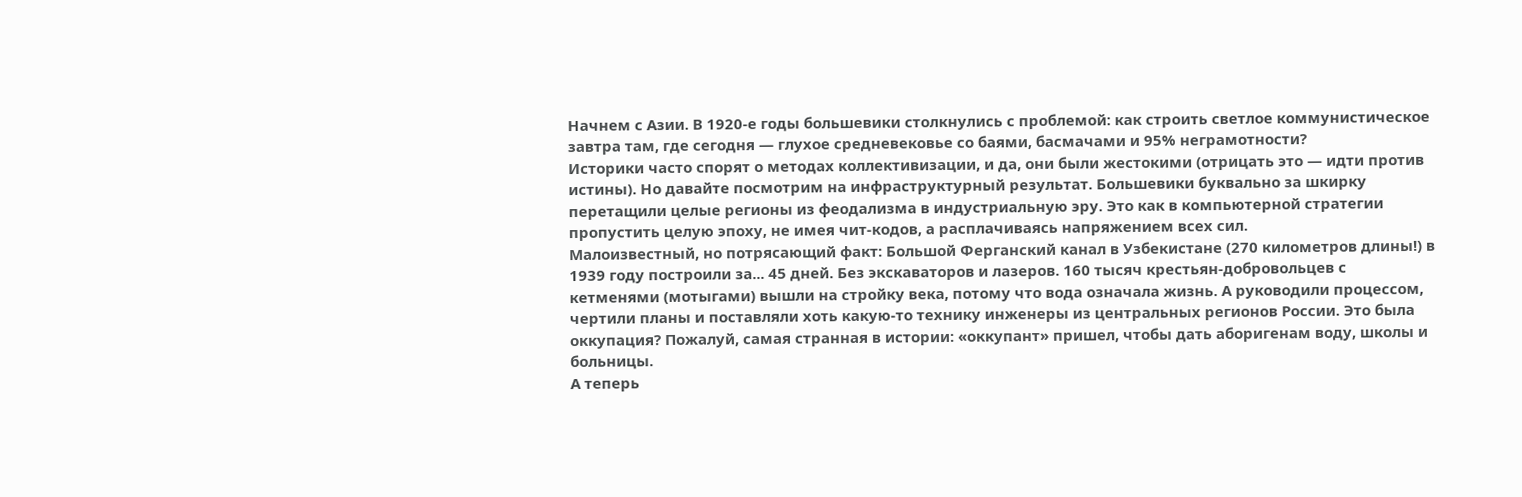Начнем с Азии. В 1920-е годы большевики столкнулись с проблемой: как строить светлое коммунистическое завтра там, где сегодня — глухое средневековье со баями, басмачами и 95% неграмотности?
Историки часто спорят о методах коллективизации, и да, они были жестокими (отрицать это — идти против истины). Но давайте посмотрим на инфраструктурный результат. Большевики буквально за шкирку перетащили целые регионы из феодализма в индустриальную эру. Это как в компьютерной стратегии пропустить целую эпоху, не имея чит-кодов, а расплачиваясь напряжением всех сил.
Малоизвестный, но потрясающий факт: Большой Ферганский канал в Узбекистане (270 километров длины!) в 1939 году построили за... 45 дней. Без экскаваторов и лазеров. 160 тысяч крестьян-добровольцев с кетменями (мотыгами) вышли на стройку века, потому что вода означала жизнь. А руководили процессом, чертили планы и поставляли хоть какую-то технику инженеры из центральных регионов России. Это была оккупация? Пожалуй, самая странная в истории: «оккупант» пришел, чтобы дать аборигенам воду, школы и больницы.
А теперь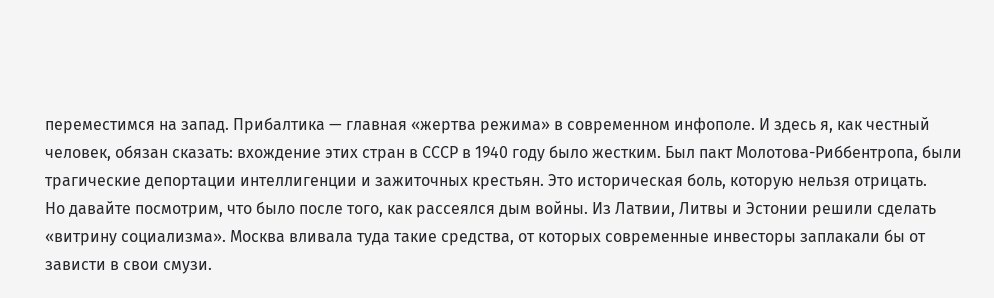переместимся на запад. Прибалтика — главная «жертва режима» в современном инфополе. И здесь я, как честный человек, обязан сказать: вхождение этих стран в СССР в 1940 году было жестким. Был пакт Молотова-Риббентропа, были трагические депортации интеллигенции и зажиточных крестьян. Это историческая боль, которую нельзя отрицать.
Но давайте посмотрим, что было после того, как рассеялся дым войны. Из Латвии, Литвы и Эстонии решили сделать «витрину социализма». Москва вливала туда такие средства, от которых современные инвесторы заплакали бы от зависти в свои смузи.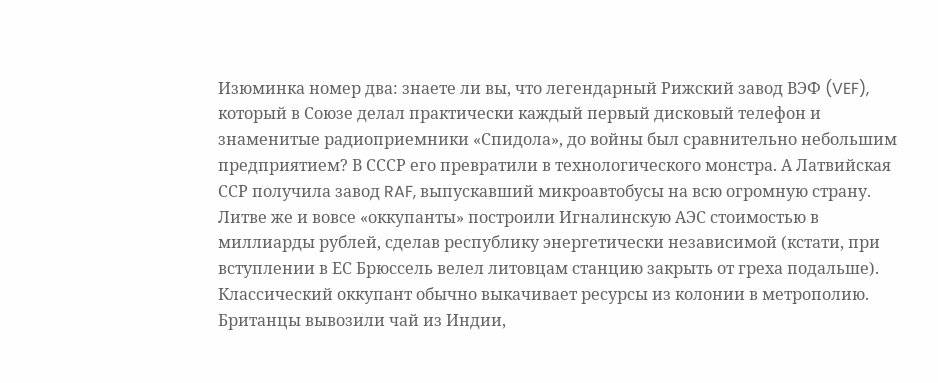Изюминка номер два: знаете ли вы, что легендарный Рижский завод ВЭФ (VEF), который в Союзе делал практически каждый первый дисковый телефон и знаменитые радиоприемники «Спидола», до войны был сравнительно небольшим предприятием? В СССР его превратили в технологического монстра. А Латвийская ССР получила завод RAF, выпускавший микроавтобусы на всю огромную страну. Литве же и вовсе «оккупанты» построили Игналинскую АЭС стоимостью в миллиарды рублей, сделав республику энергетически независимой (кстати, при вступлении в ЕС Брюссель велел литовцам станцию закрыть от греха подальше).
Классический оккупант обычно выкачивает ресурсы из колонии в метрополию.
Британцы вывозили чай из Индии,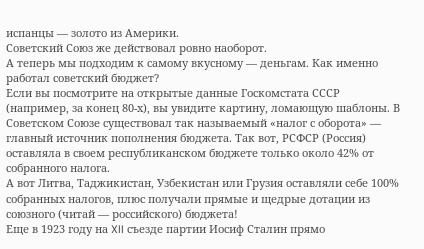испанцы — золото из Америки.
Советский Союз же действовал ровно наоборот.
А теперь мы подходим к самому вкусному — деньгам. Как именно работал советский бюджет?
Если вы посмотрите на открытые данные Госкомстата СССР (например, за конец 80-х), вы увидите картину, ломающую шаблоны. В Советском Союзе существовал так называемый «налог с оборота» — главный источник пополнения бюджета. Так вот, РСФСР (Россия) оставляла в своем республиканском бюджете только около 42% от собранного налога.
А вот Литва, Таджикистан, Узбекистан или Грузия оставляли себе 100% собранных налогов, плюс получали прямые и щедрые дотации из союзного (читай — российского) бюджета!
Еще в 1923 году на XII съезде партии Иосиф Сталин прямо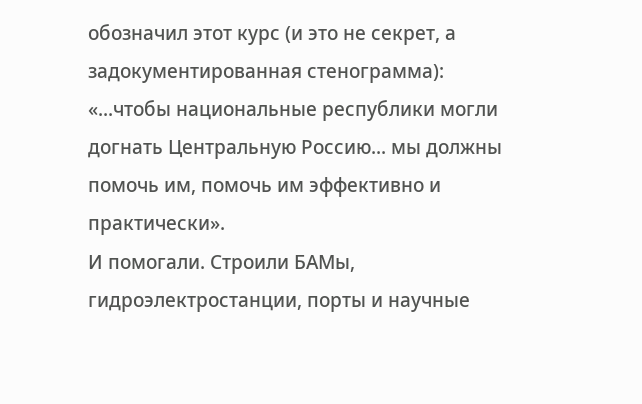обозначил этот курс (и это не секрет, а задокументированная стенограмма):
«...чтобы национальные республики могли догнать Центральную Россию... мы должны помочь им, помочь им эффективно и практически».
И помогали. Строили БАМы, гидроэлектростанции, порты и научные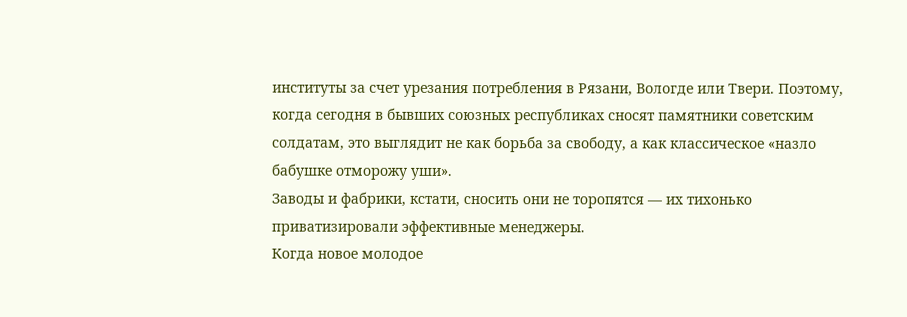институты за счет урезания потребления в Рязани, Вологде или Твери. Поэтому, когда сегодня в бывших союзных республиках сносят памятники советским солдатам, это выглядит не как борьба за свободу, а как классическое «назло бабушке отморожу уши».
Заводы и фабрики, кстати, сносить они не торопятся — их тихонько приватизировали эффективные менеджеры.
Когда новое молодое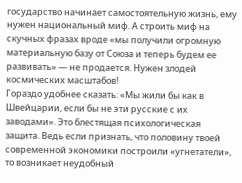государство начинает самостоятельную жизнь, ему нужен национальный миф. А строить миф на скучных фразах вроде «мы получили огромную материальную базу от Союза и теперь будем ее развивать» — не продается. Нужен злодей космических масштабов!
Гораздо удобнее сказать: «Мы жили бы как в Швейцарии, если бы не эти русские с их заводами». Это блестящая психологическая защита. Ведь если признать, что половину твоей современной экономики построили «угнетатели», то возникает неудобный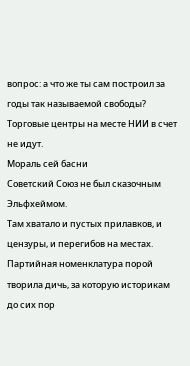вопрос: а что же ты сам построил за годы так называемой свободы? Торговые центры на месте НИИ в счет не идут.
Мораль сей басни
Советский Союз не был сказочным Эльфхеймом.
Там хватало и пустых прилавков, и цензуры, и перегибов на местах.
Партийная номенклатура порой творила дичь, за которую историкам до сих пор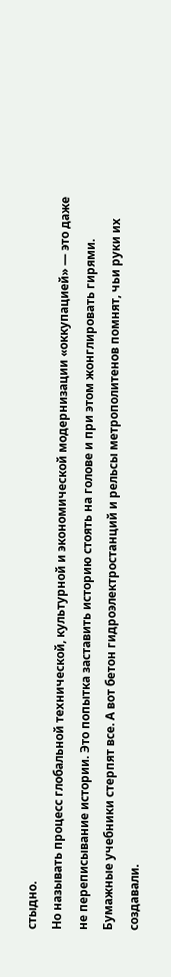стыдно.
Но называть процесс глобальной технической, культурной и экономической модернизации «оккупацией» — это даже не переписывание истории. Это попытка заставить историю стоять на голове и при этом жонглировать гирями. Бумажные учебники стерпят все. А вот бетон гидроэлектростанций и рельсы метрополитенов помнят, чьи руки их создавали.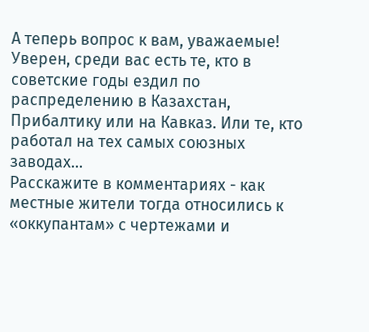А теперь вопрос к вам, уважаемые! Уверен, среди вас есть те, кто в советские годы ездил по распределению в Казахстан, Прибалтику или на Кавказ. Или те, кто работал на тех самых союзных заводах...
Расскажите в комментариях - как местные жители тогда относились к «оккупантам» с чертежами и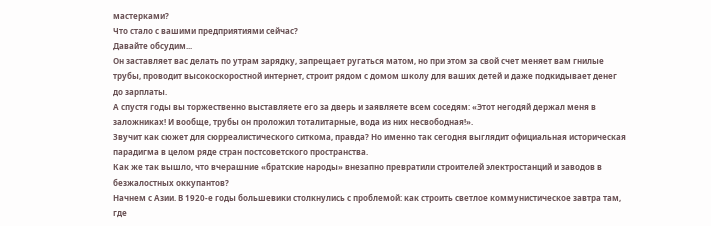мастерками?
Что стало с вашими предприятиями сейчас?
Давайте обсудим...
Он заставляет вас делать по утрам зарядку, запрещает ругаться матом, но при этом за свой счет меняет вам гнилые трубы, проводит высокоскоростной интернет, строит рядом с домом школу для ваших детей и даже подкидывает денег до зарплаты.
А спустя годы вы торжественно выставляете его за дверь и заявляете всем соседям: «Этот негодяй держал меня в заложниках! И вообще, трубы он проложил тоталитарные, вода из них несвободная!».
Звучит как сюжет для сюрреалистического ситкома, правда? Но именно так сегодня выглядит официальная историческая парадигма в целом ряде стран постсоветского пространства.
Как же так вышло, что вчерашние «братские народы» внезапно превратили строителей электростанций и заводов в безжалостных оккупантов?
Начнем с Азии. В 1920-е годы большевики столкнулись с проблемой: как строить светлое коммунистическое завтра там, где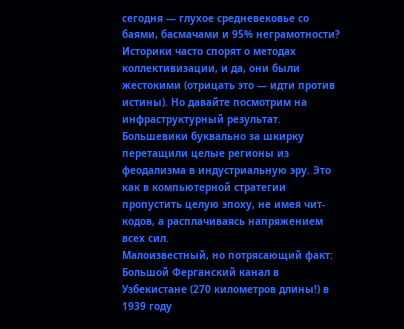сегодня — глухое средневековье со баями, басмачами и 95% неграмотности?
Историки часто спорят о методах коллективизации, и да, они были жестокими (отрицать это — идти против истины). Но давайте посмотрим на инфраструктурный результат. Большевики буквально за шкирку перетащили целые регионы из феодализма в индустриальную эру. Это как в компьютерной стратегии пропустить целую эпоху, не имея чит-кодов, а расплачиваясь напряжением всех сил.
Малоизвестный, но потрясающий факт: Большой Ферганский канал в Узбекистане (270 километров длины!) в 1939 году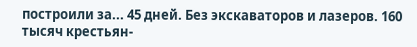построили за... 45 дней. Без экскаваторов и лазеров. 160 тысяч крестьян-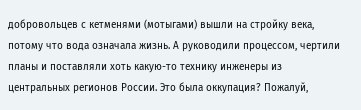добровольцев с кетменями (мотыгами) вышли на стройку века, потому что вода означала жизнь. А руководили процессом, чертили планы и поставляли хоть какую-то технику инженеры из центральных регионов России. Это была оккупация? Пожалуй,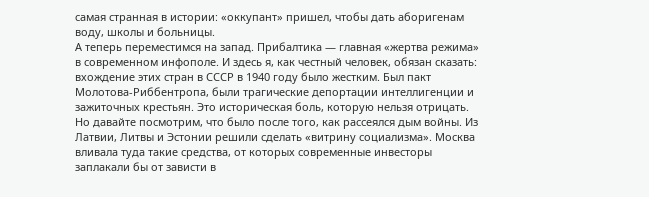самая странная в истории: «оккупант» пришел, чтобы дать аборигенам воду, школы и больницы.
А теперь переместимся на запад. Прибалтика — главная «жертва режима» в современном инфополе. И здесь я, как честный человек, обязан сказать: вхождение этих стран в СССР в 1940 году было жестким. Был пакт Молотова-Риббентропа, были трагические депортации интеллигенции и зажиточных крестьян. Это историческая боль, которую нельзя отрицать.
Но давайте посмотрим, что было после того, как рассеялся дым войны. Из Латвии, Литвы и Эстонии решили сделать «витрину социализма». Москва вливала туда такие средства, от которых современные инвесторы заплакали бы от зависти в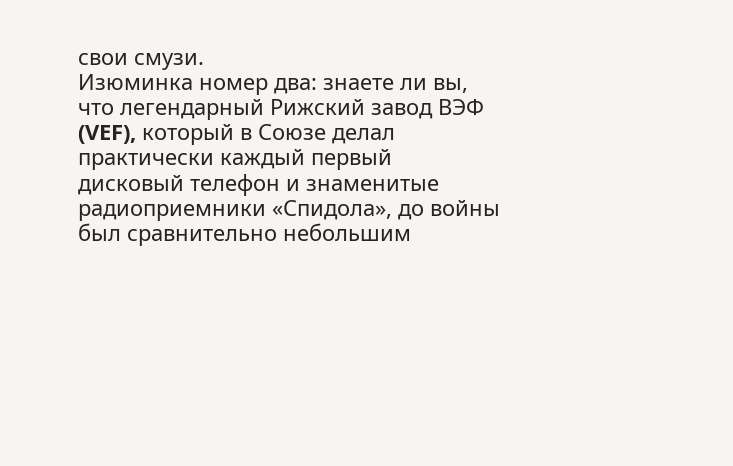свои смузи.
Изюминка номер два: знаете ли вы, что легендарный Рижский завод ВЭФ (VEF), который в Союзе делал практически каждый первый дисковый телефон и знаменитые радиоприемники «Спидола», до войны был сравнительно небольшим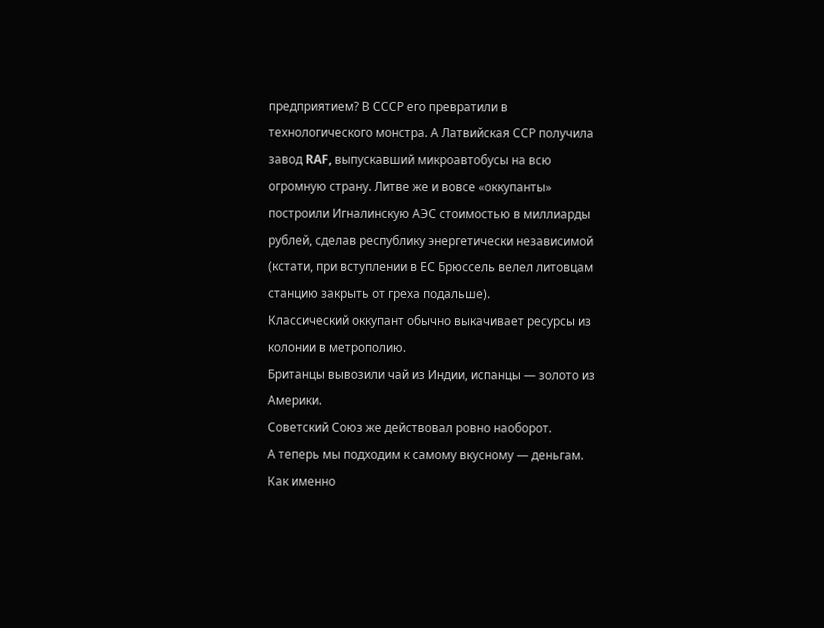предприятием? В СССР его превратили в технологического монстра. А Латвийская ССР получила завод RAF, выпускавший микроавтобусы на всю огромную страну. Литве же и вовсе «оккупанты» построили Игналинскую АЭС стоимостью в миллиарды рублей, сделав республику энергетически независимой (кстати, при вступлении в ЕС Брюссель велел литовцам станцию закрыть от греха подальше).
Классический оккупант обычно выкачивает ресурсы из колонии в метрополию.
Британцы вывозили чай из Индии, испанцы — золото из Америки.
Советский Союз же действовал ровно наоборот.
А теперь мы подходим к самому вкусному — деньгам. Как именно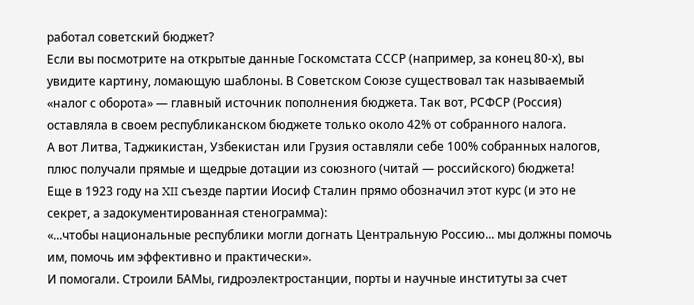работал советский бюджет?
Если вы посмотрите на открытые данные Госкомстата СССР (например, за конец 80-х), вы увидите картину, ломающую шаблоны. В Советском Союзе существовал так называемый «налог с оборота» — главный источник пополнения бюджета. Так вот, РСФСР (Россия) оставляла в своем республиканском бюджете только около 42% от собранного налога.
А вот Литва, Таджикистан, Узбекистан или Грузия оставляли себе 100% собранных налогов, плюс получали прямые и щедрые дотации из союзного (читай — российского) бюджета!
Еще в 1923 году на XII съезде партии Иосиф Сталин прямо обозначил этот курс (и это не секрет, а задокументированная стенограмма):
«...чтобы национальные республики могли догнать Центральную Россию... мы должны помочь им, помочь им эффективно и практически».
И помогали. Строили БАМы, гидроэлектростанции, порты и научные институты за счет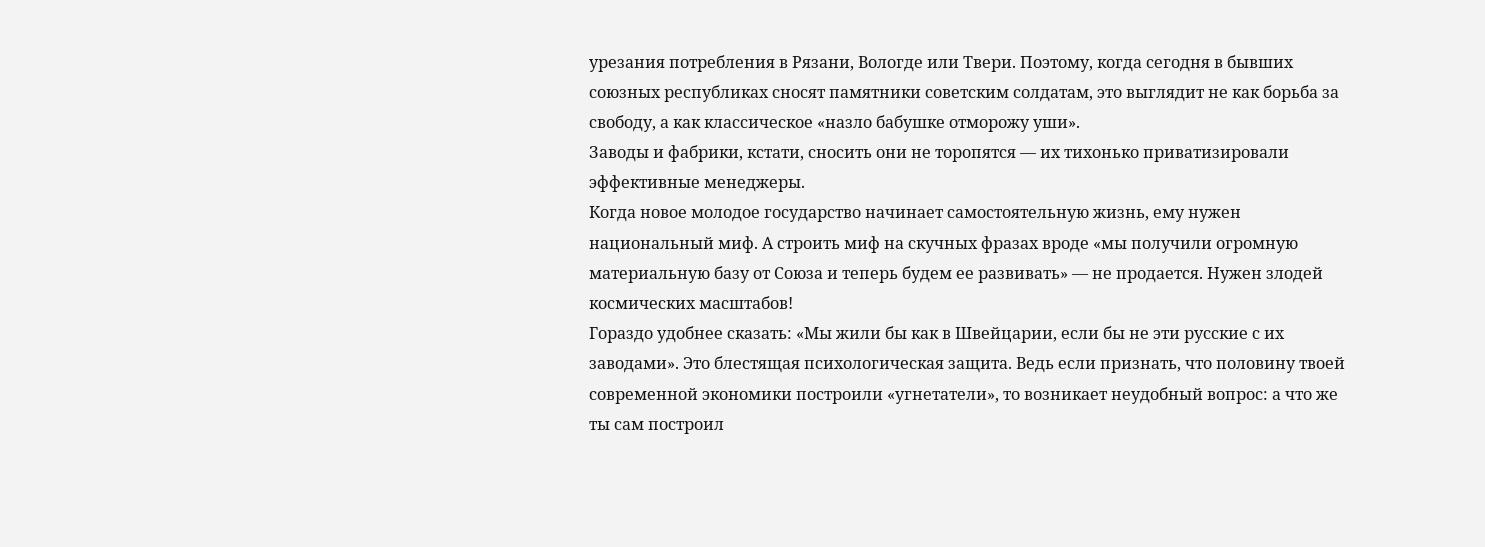урезания потребления в Рязани, Вологде или Твери. Поэтому, когда сегодня в бывших союзных республиках сносят памятники советским солдатам, это выглядит не как борьба за свободу, а как классическое «назло бабушке отморожу уши».
Заводы и фабрики, кстати, сносить они не торопятся — их тихонько приватизировали эффективные менеджеры.
Когда новое молодое государство начинает самостоятельную жизнь, ему нужен национальный миф. А строить миф на скучных фразах вроде «мы получили огромную материальную базу от Союза и теперь будем ее развивать» — не продается. Нужен злодей космических масштабов!
Гораздо удобнее сказать: «Мы жили бы как в Швейцарии, если бы не эти русские с их заводами». Это блестящая психологическая защита. Ведь если признать, что половину твоей современной экономики построили «угнетатели», то возникает неудобный вопрос: а что же ты сам построил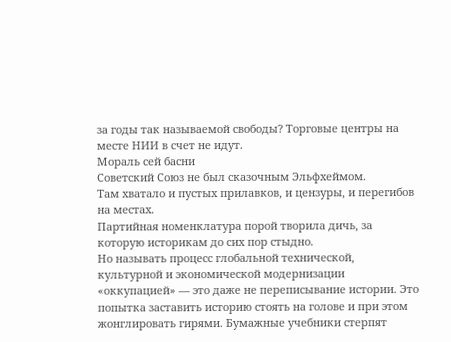за годы так называемой свободы? Торговые центры на месте НИИ в счет не идут.
Мораль сей басни
Советский Союз не был сказочным Эльфхеймом.
Там хватало и пустых прилавков, и цензуры, и перегибов на местах.
Партийная номенклатура порой творила дичь, за которую историкам до сих пор стыдно.
Но называть процесс глобальной технической, культурной и экономической модернизации «оккупацией» — это даже не переписывание истории. Это попытка заставить историю стоять на голове и при этом жонглировать гирями. Бумажные учебники стерпят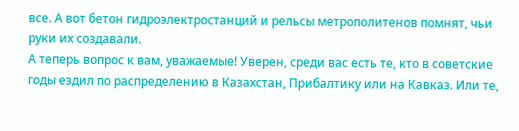все. А вот бетон гидроэлектростанций и рельсы метрополитенов помнят, чьи руки их создавали.
А теперь вопрос к вам, уважаемые! Уверен, среди вас есть те, кто в советские годы ездил по распределению в Казахстан, Прибалтику или на Кавказ. Или те,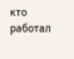кто работал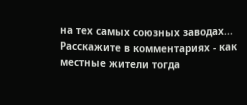на тех самых союзных заводах...
Расскажите в комментариях - как местные жители тогда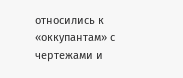относились к «оккупантам» с чертежами и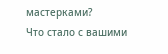мастерками?
Что стало с вашими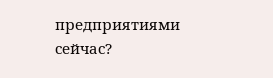предприятиями сейчас?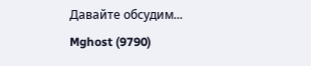Давайте обсудим...
Mghost (9790)